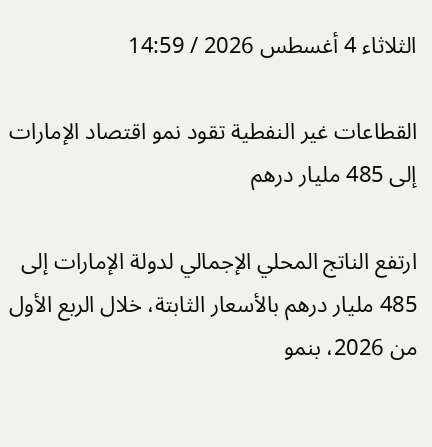الثلاثاء 4 أغسطس 2026 / 14:59

القطاعات غير النفطية تقود نمو اقتصاد الإمارات إلى 485 مليار درهم

ارتفع الناتج المحلي الإجمالي لدولة الإمارات إلى 485 مليار درهم بالأسعار الثابتة، خلال الربع الأول من 2026، بنمو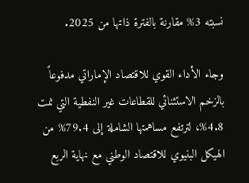نسبته 3% مقارنة بالفترة ذاتها من 2025.

وجاء الأداء القوي للاقتصاد الإماراتي مدفوعاً بالزخم الاستثنائي للقطاعات غير النفطية التي نمت 4.8%، لترتفع مساهمتها الشاملة إلى 79.4% من الهيكل البنيوي للاقتصاد الوطني مع نهاية الربع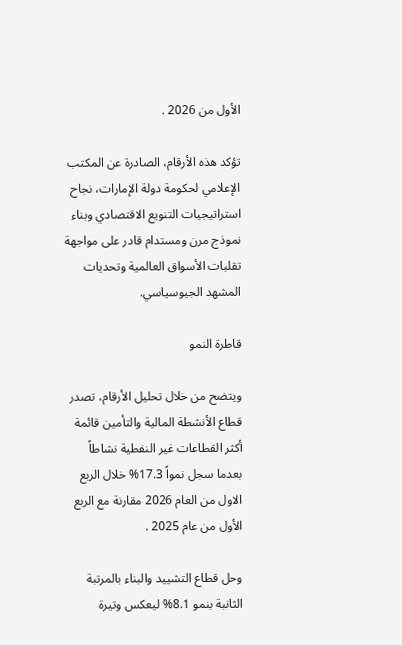الأول من 2026 .

تؤكد هذه الأرقام، الصادرة عن المكتب الإعلامي لحكومة دولة الإمارات، نجاح استراتيجيات التنويع الاقتصادي وبناء نموذج مرن ومستدام قادر على مواجهة تقلبات الأسواق العالمية وتحديات المشهد الجيوسياسي.

قاطرة النمو

ويتضح من خلال تحليل الأرقام، تصدر قطاع الأنشطة المالية والتأمين قائمة أكثر القطاعات غير النفطية نشاطاً بعدما سجل نمواً 17.3% خلال الربع الاول من العام 2026 مقارنة مع الربع الأول من عام 2025 .

وحل قطاع التشييد والبناء بالمرتبة الثانبة بنمو 8.1% ليعكس وتيرة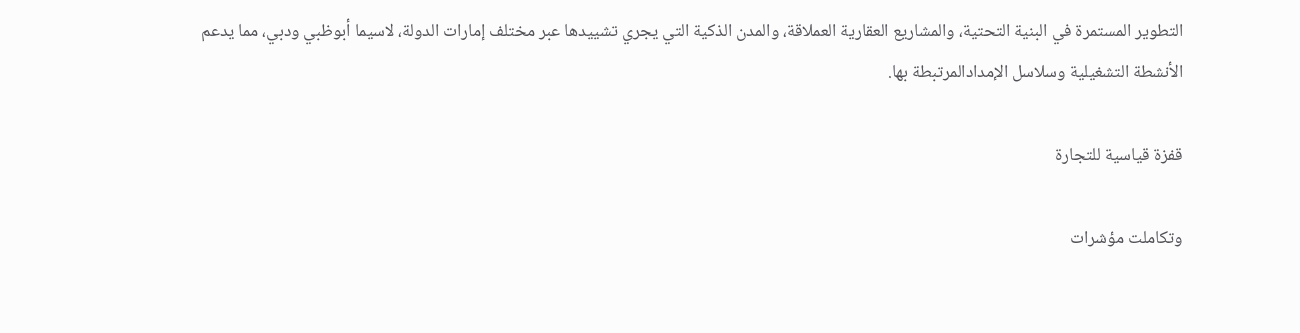التطوير المستمرة في البنية التحتية، والمشاريع العقارية العملاقة، والمدن الذكية التي يجري تشييدها عبر مختلف إمارات الدولة، لاسيما أبوظبي ودبي، مما يدعم الأنشطة التشغيلية وسلاسل الإمدادالمرتبطة بها.

قفزة قياسية للتجارة

وتكاملت مؤشرات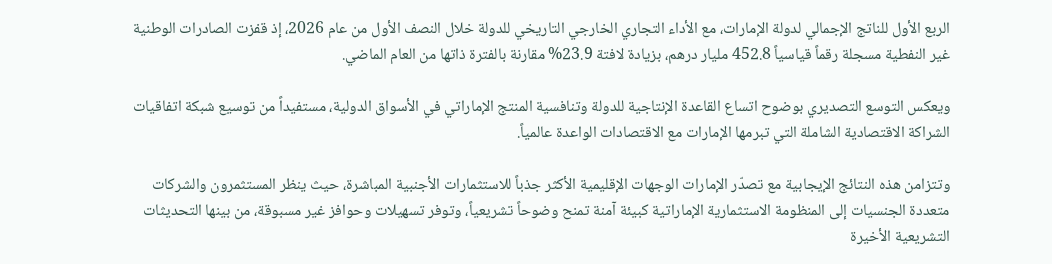الربع الأول للناتج الإجمالي لدولة الإمارات، مع الأداء التجاري الخارجي التاريخي للدولة خلال النصف الأول من عام 2026، إذ قفزت الصادرات الوطنية غير النفطية مسجلة رقماً قياسياً 452.8 مليار درهم، بزيادة لافتة 23.9% مقارنة بالفترة ذاتها من العام الماضي.

ويعكس التوسع التصديري بوضوح اتساع القاعدة الإنتاجية للدولة وتنافسية المنتج الإماراتي في الأسواق الدولية، مستفيداً من توسيع شبكة اتفاقيات الشراكة الاقتصادية الشاملة التي تبرمها الإمارات مع الاقتصادات الواعدة عالمياً.

وتتزامن هذه النتائج الإيجابية مع تصدّر الإمارات الوجهات الإقليمية الأكثر جذباً للاستثمارات الأجنبية المباشرة، حيث ينظر المستثمرون والشركات متعددة الجنسيات إلى المنظومة الاستثمارية الإماراتية كبيئة آمنة تمنح وضوحاً تشريعياً، وتوفر تسهيلات وحوافز غير مسبوقة، من بينها التحديثات التشريعية الأخيرة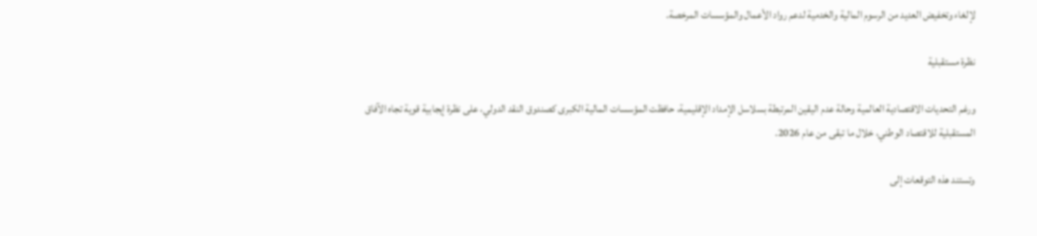لإلغاء وتخفيض العديد من الرسوم المالية والخدمية لدعم رواد الأعمال والمؤسسات المرخصة.

نظرة مستقبلية

ورغم التحديات الاقتصادية العالمية وحالة عدم اليقين المرتبطة بسلاسل الإمداد الإقليمية، حافظت المؤسسات المالية الكبرى كصندوق النقد الدولي، على نظرة إيجابية قوية تجاه الآفاق المستقبلية للاقتصاد الوطني، خلال ما تبقى من عام 2026.

وتستند هذه التوقعات إلى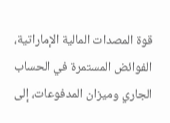قوة المصدات المالية الإماراتية، الفوائض المستمرة في الحساب الجاري وميزان المدفوعات، إلى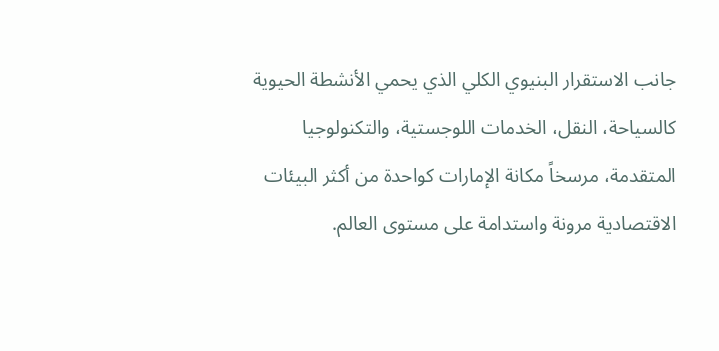جانب الاستقرار البنيوي الكلي الذي يحمي الأنشطة الحيوية كالسياحة، النقل، الخدمات اللوجستية، والتكنولوجيا المتقدمة، مرسخاً مكانة الإمارات كواحدة من أكثر البيئات الاقتصادية مرونة واستدامة على مستوى العالم.